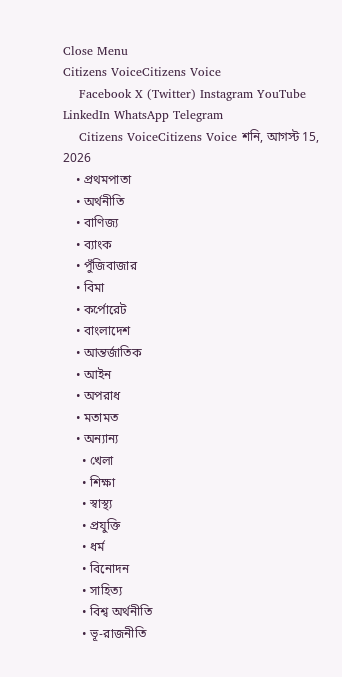Close Menu
Citizens VoiceCitizens Voice
    Facebook X (Twitter) Instagram YouTube LinkedIn WhatsApp Telegram
    Citizens VoiceCitizens Voice শনি, আগস্ট 15, 2026
    • প্রথমপাতা
    • অর্থনীতি
    • বাণিজ্য
    • ব্যাংক
    • পুঁজিবাজার
    • বিমা
    • কর্পোরেট
    • বাংলাদেশ
    • আন্তর্জাতিক
    • আইন
    • অপরাধ
    • মতামত
    • অন্যান্য
      • খেলা
      • শিক্ষা
      • স্বাস্থ্য
      • প্রযুক্তি
      • ধর্ম
      • বিনোদন
      • সাহিত্য
      • বিশ্ব অর্থনীতি
      • ভূ-রাজনীতি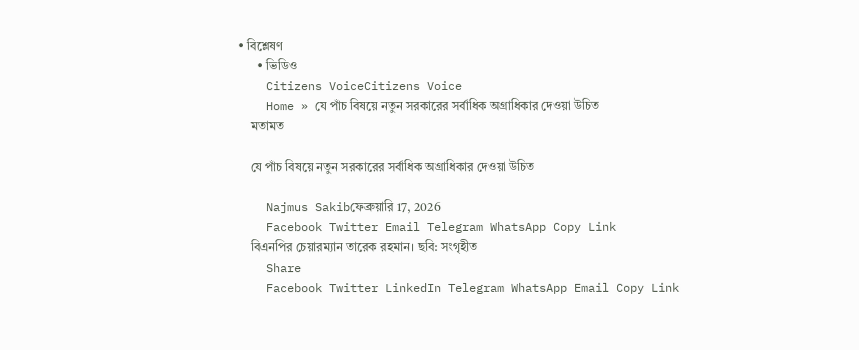• বিশ্লেষণ
      • ভিডিও
    Citizens VoiceCitizens Voice
    Home » যে পাঁচ বিষয়ে নতুন সরকারের সর্বাধিক অগ্রাধিকার দেওয়া উচিত
    মতামত

    যে পাঁচ বিষয়ে নতুন সরকারের সর্বাধিক অগ্রাধিকার দেওয়া উচিত

    Najmus Sakibফেব্রুয়ারি 17, 2026
    Facebook Twitter Email Telegram WhatsApp Copy Link
    বিএনপির চেয়ারম্যান তারেক রহমান। ছবি: সংগৃহীত
    Share
    Facebook Twitter LinkedIn Telegram WhatsApp Email Copy Link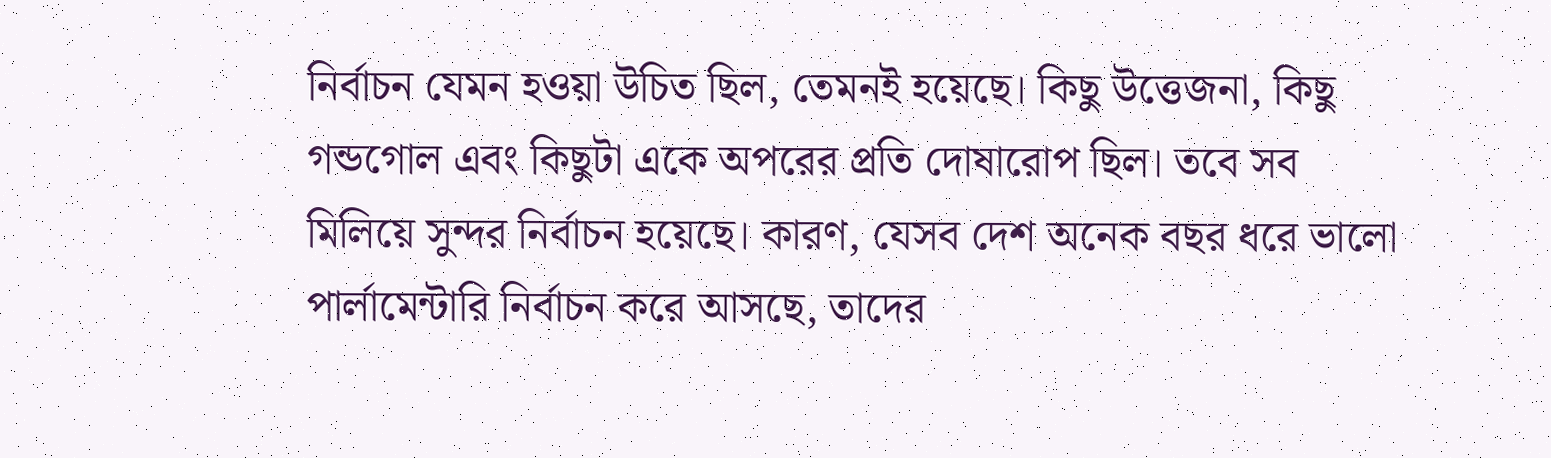নির্বাচন যেমন হওয়া উচিত ছিল, তেমনই হয়েছে। কিছু উত্তেজনা, কিছু গন্ডগোল এবং কিছুটা একে অপরের প্রতি দোষারোপ ছিল। তবে সব মিলিয়ে সুন্দর নির্বাচন হয়েছে। কারণ, যেসব দেশ অনেক বছর ধরে ভালো পার্লামেন্টারি নির্বাচন করে আসছে, তাদের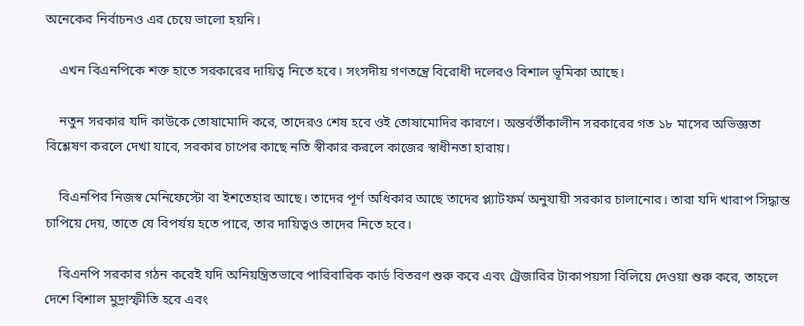অনেকের নির্বাচনও এর চেয়ে ভালো হয়নি।

    এখন বিএনপিকে শক্ত হাতে সরকারের দায়িত্ব নিতে হবে। সংসদীয় গণতন্ত্রে বিরোধী দলেরও বিশাল ভূমিকা আছে।

    নতুন সরকার যদি কাউকে তোষামোদি করে, তাদেরও শেষ হবে ওই তোষামোদির কারণে। অন্তর্বর্তীকালীন সরকারের গত ১৮ মাসের অভিজ্ঞতা বিশ্লেষণ করলে দেখা যাবে, সরকার চাপের কাছে নতি স্বীকার করলে কাজের স্বাধীনতা হারায়।

    বিএনপির নিজস্ব মেনিফেস্টো বা ইশতেহার আছে। তাদের পূর্ণ অধিকার আছে তাদের প্ল্যাটফর্ম অনুযায়ী সরকার চালানোর। তারা যদি খারাপ সিদ্ধান্ত চাপিয়ে দেয়, তাতে যে বিপর্যয় হতে পারে, তার দায়িত্বও তাদের নিতে হবে।

    বিএনপি সরকার গঠন করেই যদি অনিয়ন্ত্রিতভাবে পারিবারিক কার্ড বিতরণ শুরু করে এবং ট্রেজারির টাকাপয়সা বিলিয়ে দেওয়া শুরু করে, তাহলে দেশে বিশাল মুদ্রাস্ফীতি হবে এবং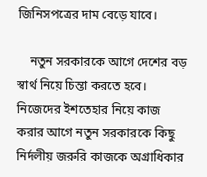জিনিসপত্রের দাম বেড়ে যাবে।

    নতুন সরকারকে আগে দেশের বড় স্বার্থ নিয়ে চিন্তা করতে হবে। নিজেদের ইশতেহার নিয়ে কাজ করার আগে নতুন সরকারকে কিছু নির্দলীয় জরুরি কাজকে অগ্রাধিকার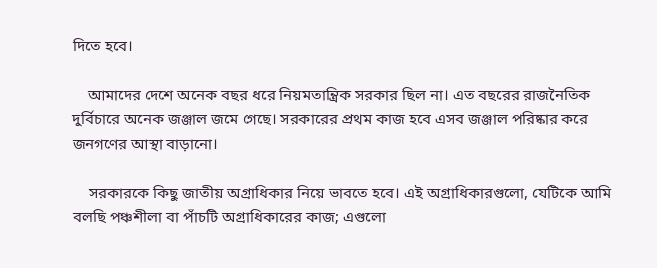দিতে হবে।

    আমাদের দেশে অনেক বছর ধরে নিয়মতান্ত্রিক সরকার ছিল না। এত বছরের রাজনৈতিক দুর্বিচারে অনেক জঞ্জাল জমে গেছে। সরকারের প্রথম কাজ হবে এসব জঞ্জাল পরিষ্কার করে জনগণের আস্থা বাড়ানো।

    সরকারকে কিছু জাতীয় অগ্রাধিকার নিয়ে ভাবতে হবে। এই অগ্রাধিকারগুলো, যেটিকে আমি বলছি পঞ্চশীলা বা পাঁচটি অগ্রাধিকারের কাজ; এগুলো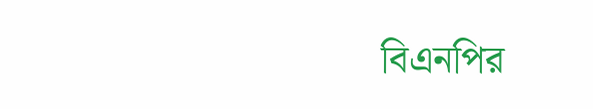বিএনপির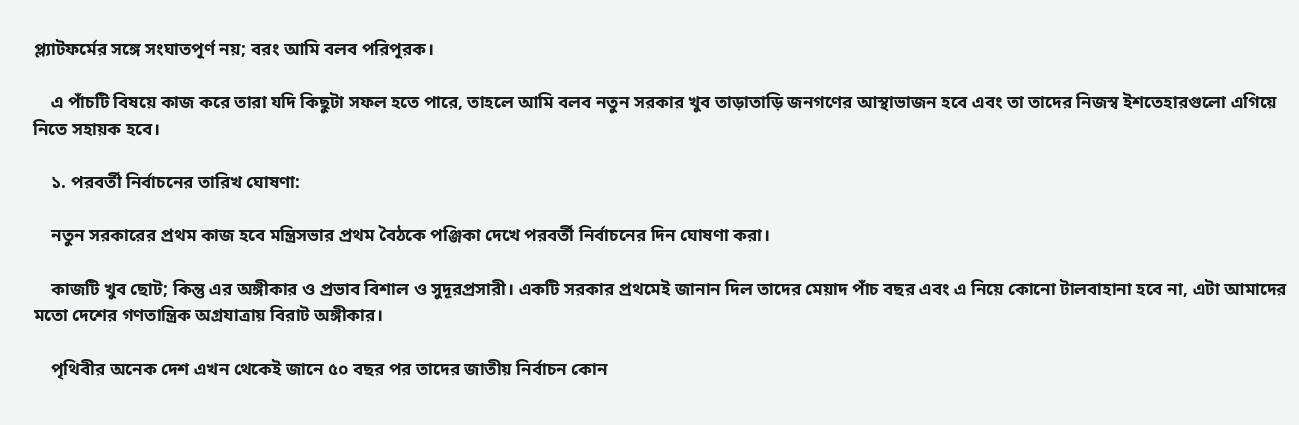প্ল্যাটফর্মের সঙ্গে সংঘাতপূর্ণ নয়; বরং আমি বলব পরিপূরক।

    এ পাঁচটি বিষয়ে কাজ করে তারা যদি কিছুটা সফল হতে পারে, তাহলে আমি বলব নতুন সরকার খুব তাড়াতাড়ি জনগণের আস্থাভাজন হবে এবং তা তাদের নিজস্ব ইশতেহারগুলো এগিয়ে নিতে সহায়ক হবে।

    ১. পরবর্তী নির্বাচনের তারিখ ঘোষণা:

    নতুন সরকারের প্রথম কাজ হবে মন্ত্রিসভার প্রথম বৈঠকে পঞ্জিকা দেখে পরবর্তী নির্বাচনের দিন ঘোষণা করা।

    কাজটি খুব ছোট; কিন্তু এর অঙ্গীকার ও প্রভাব বিশাল ও সুদূরপ্রসারী। একটি সরকার প্রথমেই জানান দিল তাদের মেয়াদ পাঁচ বছর এবং এ নিয়ে কোনো টালবাহানা হবে না, এটা আমাদের মতো দেশের গণতান্ত্রিক অগ্রযাত্রায় বিরাট অঙ্গীকার।

    পৃথিবীর অনেক দেশ এখন থেকেই জানে ৫০ বছর পর তাদের জাতীয় নির্বাচন কোন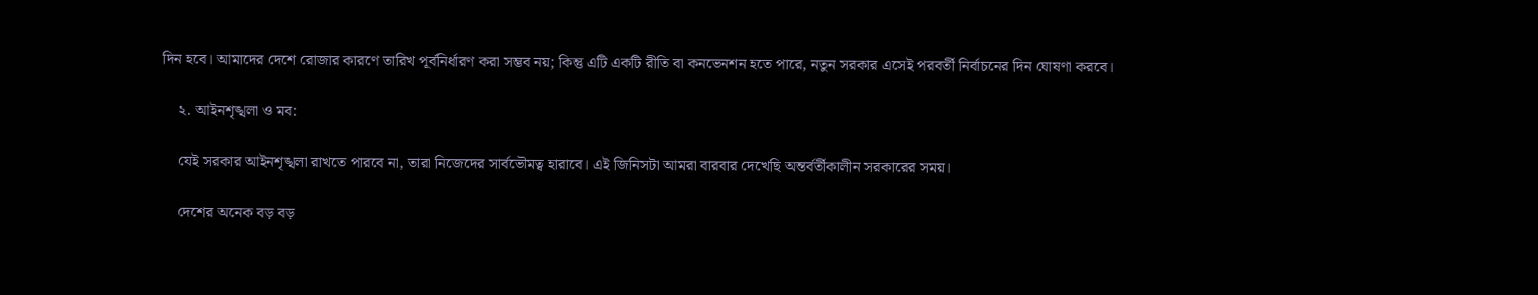দিন হবে। আমাদের দেশে রোজার কারণে তারিখ পূর্বনির্ধারণ করা সম্ভব নয়; কিন্তু এটি একটি রীতি বা কনভেনশন হতে পারে, নতুন সরকার এসেই পরবর্তী নির্বাচনের দিন ঘোষণা করবে।

    ২. আইনশৃঙ্খলা ও মব:

    যেই সরকার আইনশৃঙ্খলা রাখতে পারবে না, তারা নিজেদের সার্বভৌমত্ব হারাবে। এই জিনিসটা আমরা বারবার দেখেছি অন্তর্বর্তীকালীন সরকারের সময়।

    দেশের অনেক বড় বড়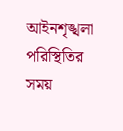আইনশৃঙ্খলা পরিস্থিতির সময়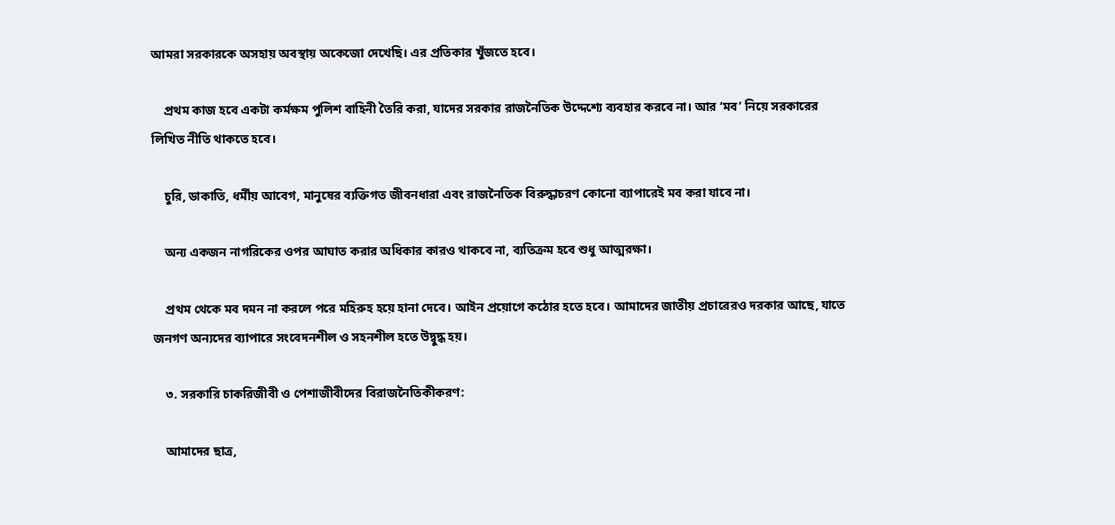আমরা সরকারকে অসহায় অবস্থায় অকেজো দেখেছি। এর প্রতিকার খুঁজতে হবে।

    প্রথম কাজ হবে একটা কর্মক্ষম পুলিশ বাহিনী তৈরি করা, যাদের সরকার রাজনৈতিক উদ্দেশ্যে ব্যবহার করবে না। আর ‘মব’ নিয়ে সরকারের লিখিত নীতি থাকতে হবে।

    চুরি, ডাকাতি, ধর্মীয় আবেগ, মানুষের ব্যক্তিগত জীবনধারা এবং রাজনৈতিক বিরুদ্ধাচরণ কোনো ব্যাপারেই মব করা যাবে না।

    অন্য একজন নাগরিকের ওপর আঘাত করার অধিকার কারও থাকবে না, ব্যতিক্রম হবে শুধু আত্মরক্ষা।

    প্রথম থেকে মব দমন না করলে পরে মহিরুহ হয়ে হানা দেবে। আইন প্রয়োগে কঠোর হতে হবে। আমাদের জাতীয় প্রচারেরও দরকার আছে, যাতে জনগণ অন্যদের ব্যাপারে সংবেদনশীল ও সহনশীল হতে উদ্বুদ্ধ হয়।

    ৩. সরকারি চাকরিজীবী ও পেশাজীবীদের বিরাজনৈতিকীকরণ:

    আমাদের ছাত্র,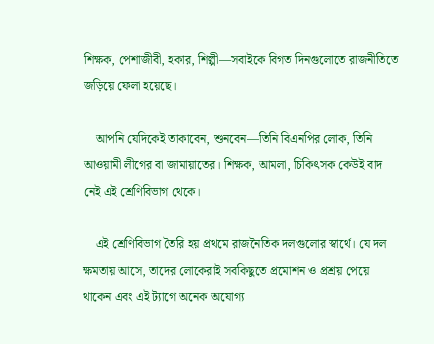শিক্ষক, পেশাজীবী, হকার, শিল্পী—সবাইকে বিগত দিনগুলোতে রাজনীতিতে জড়িয়ে ফেলা হয়েছে।

    আপনি যেদিকেই তাকাবেন, শুনবেন—তিনি বিএনপির লোক, তিনি আওয়ামী লীগের বা জামায়াতের। শিক্ষক, আমলা, চিকিৎসক কেউই বাদ নেই এই শ্রেণিবিভাগ থেকে।

    এই শ্রেণিবিভাগ তৈরি হয় প্রথমে রাজনৈতিক দলগুলোর স্বার্থে। যে দল ক্ষমতায় আসে, তাদের লোকেরাই সবকিছুতে প্রমোশন ও প্রশ্রয় পেয়ে থাকেন এবং এই ট্যাগে অনেক অযোগ্য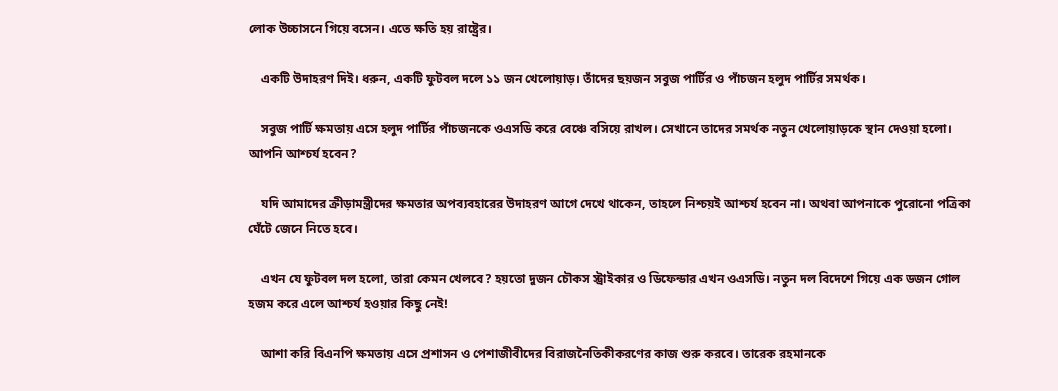লোক উচ্চাসনে গিয়ে বসেন। এতে ক্ষতি হয় রাষ্ট্রের।

    একটি উদাহরণ দিই। ধরুন, একটি ফুটবল দলে ১১ জন খেলোয়াড়। তাঁদের ছয়জন সবুজ পার্টির ও পাঁচজন হলুদ পার্টির সমর্থক।

    সবুজ পার্টি ক্ষমতায় এসে হলুদ পার্টির পাঁচজনকে ওএসডি করে বেঞ্চে বসিয়ে রাখল। সেখানে তাদের সমর্থক নতুন খেলোয়াড়কে স্থান দেওয়া হলো। আপনি আশ্চর্য হবেন?

    যদি আমাদের ক্রীড়ামন্ত্রীদের ক্ষমতার অপব্যবহারের উদাহরণ আগে দেখে থাকেন, তাহলে নিশ্চয়ই আশ্চর্য হবেন না। অথবা আপনাকে পুরোনো পত্রিকা ঘেঁটে জেনে নিতে হবে।

    এখন যে ফুটবল দল হলো, তারা কেমন খেলবে? হয়তো দুজন চৌকস স্ট্রাইকার ও ডিফেন্ডার এখন ওএসডি। নতুন দল বিদেশে গিয়ে এক ডজন গোল হজম করে এলে আশ্চর্য হওয়ার কিছু নেই!

    আশা করি বিএনপি ক্ষমতায় এসে প্রশাসন ও পেশাজীবীদের বিরাজনৈতিকীকরণের কাজ শুরু করবে। তারেক রহমানকে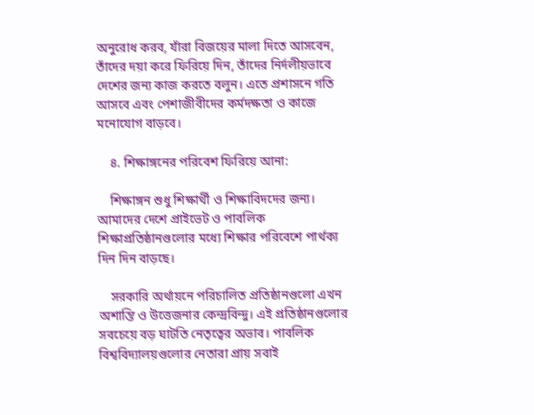অনুরোধ করব, যাঁরা বিজয়ের মালা দিতে আসবেন, তাঁদের দয়া করে ফিরিয়ে দিন, তাঁদের নির্দলীয়ভাবে দেশের জন্য কাজ করতে বলুন। এতে প্রশাসনে গতি আসবে এবং পেশাজীবীদের কর্মদক্ষতা ও কাজে মনোযোগ বাড়বে।

    ৪. শিক্ষাঙ্গনের পরিবেশ ফিরিয়ে আনা:

    শিক্ষাঙ্গন শুধু শিক্ষার্থী ও শিক্ষাবিদদের জন্য। আমাদের দেশে প্রাইভেট ও পাবলিক শিক্ষাপ্রতিষ্ঠানগুলোর মধ্যে শিক্ষার পরিবেশে পার্থক্য দিন দিন বাড়ছে।

    সরকারি অর্থায়নে পরিচালিত প্রতিষ্ঠানগুলো এখন অশান্তি ও উত্তেজনার কেন্দ্রবিন্দু। এই প্রতিষ্ঠানগুলোর সবচেয়ে বড় ঘাটতি নেতৃত্বের অভাব। পাবলিক বিশ্ববিদ্যালয়গুলোর নেতারা প্রায় সবাই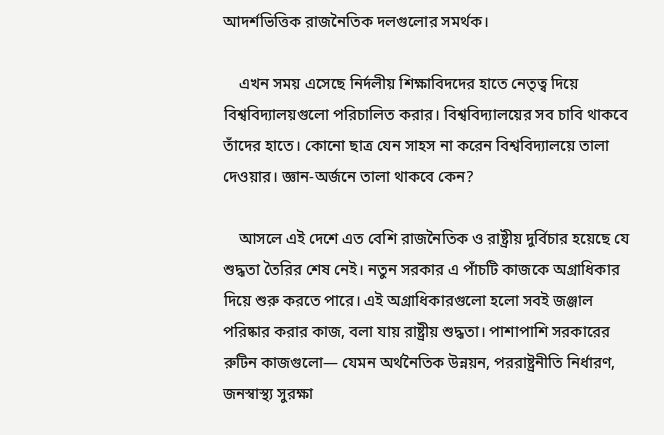আদর্শভিত্তিক রাজনৈতিক দলগুলোর সমর্থক।

    এখন সময় এসেছে নির্দলীয় শিক্ষাবিদদের হাতে নেতৃত্ব দিয়ে বিশ্ববিদ্যালয়গুলো পরিচালিত করার। বিশ্ববিদ্যালয়ের সব চাবি থাকবে তাঁদের হাতে। কোনো ছাত্র যেন সাহস না করেন বিশ্ববিদ্যালয়ে তালা দেওয়ার। জ্ঞান-অর্জনে তালা থাকবে কেন?

    আসলে এই দেশে এত বেশি রাজনৈতিক ও রাষ্ট্রীয় দুর্বিচার হয়েছে যে শুদ্ধতা তৈরির শেষ নেই। নতুন সরকার এ পাঁচটি কাজকে অগ্রাধিকার দিয়ে শুরু করতে পারে। এই অগ্রাধিকারগুলো হলো সবই জঞ্জাল পরিষ্কার করার কাজ, বলা যায় রাষ্ট্রীয় শুদ্ধতা। পাশাপাশি সরকারের রুটিন কাজগুলো— যেমন অর্থনৈতিক উন্নয়ন, পররাষ্ট্রনীতি নির্ধারণ, জনস্বাস্থ্য সুরক্ষা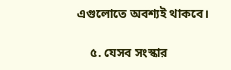এগুলোতে অবশ্যই থাকবে।

    ৫. যেসব সংস্কার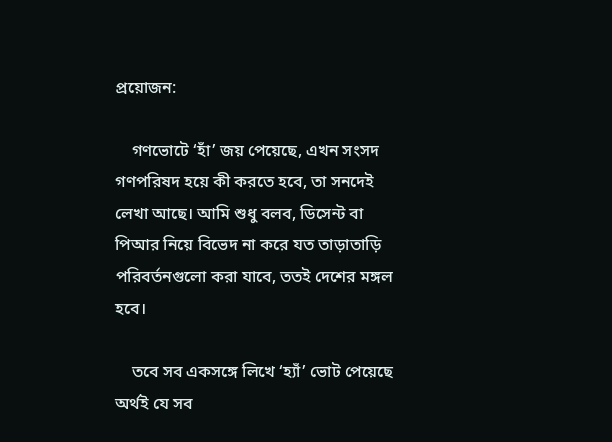প্রয়োজন:

    গণভোটে ‘হাঁ’ জয় পেয়েছে, এখন সংসদ গণপরিষদ হয়ে কী করতে হবে, তা সনদেই লেখা আছে। আমি শুধু বলব, ডিসেন্ট বা পিআর নিয়ে বিভেদ না করে যত তাড়াতাড়ি পরিবর্তনগুলো করা যাবে, ততই দেশের মঙ্গল হবে।

    তবে সব একসঙ্গে লিখে ‘হ্যাঁ’ ভোট পেয়েছে অর্থই যে সব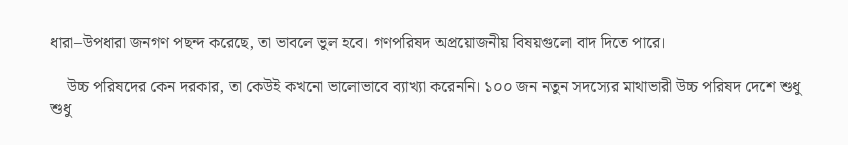ধারা–উপধারা জনগণ পছন্দ করেছে, তা ভাবলে ভুল হবে। গণপরিষদ অপ্রয়োজনীয় বিষয়গুলো বাদ দিতে পারে।

    উচ্চ পরিষদের কেন দরকার, তা কেউই কখনো ভালোভাবে ব্যাখ্যা করেননি। ১০০ জন নতুন সদস্যের মাথাভারী উচ্চ পরিষদ দেশে শুধু শুধু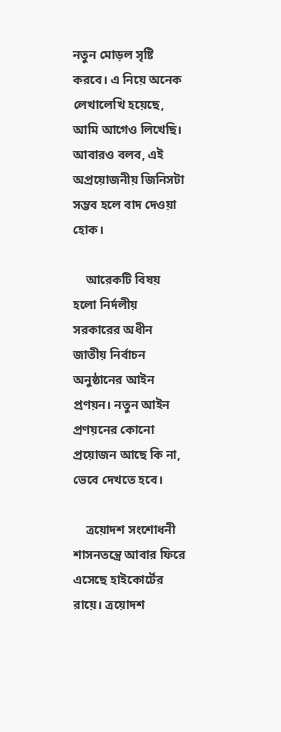নতুন মোড়ল সৃষ্টি করবে। এ নিয়ে অনেক লেখালেখি হয়েছে, আমি আগেও লিখেছি। আবারও বলব, এই অপ্রয়োজনীয় জিনিসটা সম্ভব হলে বাদ দেওয়া হোক।

    আরেকটি বিষয় হলো নির্দলীয় সরকারের অধীন জাতীয় নির্বাচন অনুষ্ঠানের আইন প্রণয়ন। নতুন আইন প্রণয়নের কোনো প্রয়োজন আছে কি না, ভেবে দেখতে হবে।

    ত্রয়োদশ সংশোধনী শাসনতন্ত্রে আবার ফিরে এসেছে হাইকোর্টের রায়ে। ত্রয়োদশ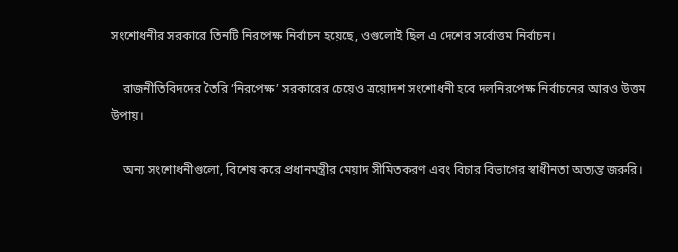সংশোধনীর সরকারে তিনটি নিরপেক্ষ নির্বাচন হয়েছে, ওগুলোই ছিল এ দেশের সর্বোত্তম নির্বাচন।

    রাজনীতিবিদদের তৈরি ‘নিরপেক্ষ’ সরকারের চেয়েও ত্রয়োদশ সংশোধনী হবে দলনিরপেক্ষ নির্বাচনের আরও উত্তম উপায়।

    অন্য সংশোধনীগুলো, বিশেষ করে প্রধানমন্ত্রীর মেয়াদ সীমিতকরণ এবং বিচার বিভাগের স্বাধীনতা অত্যন্ত জরুরি।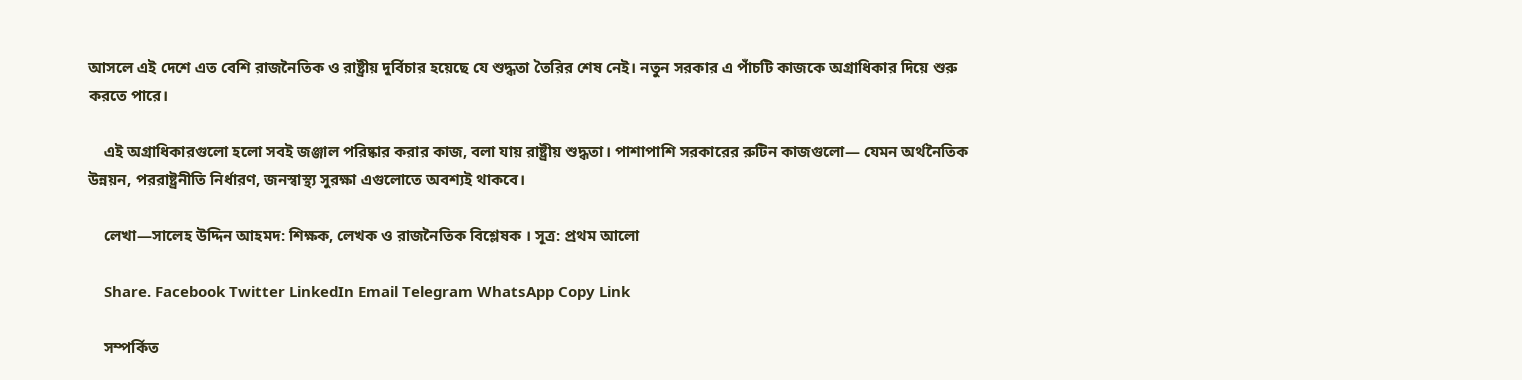আসলে এই দেশে এত বেশি রাজনৈতিক ও রাষ্ট্রীয় দুর্বিচার হয়েছে যে শুদ্ধতা তৈরির শেষ নেই। নতুন সরকার এ পাঁচটি কাজকে অগ্রাধিকার দিয়ে শুরু করতে পারে।

    এই অগ্রাধিকারগুলো হলো সবই জঞ্জাল পরিষ্কার করার কাজ, বলা যায় রাষ্ট্রীয় শুদ্ধতা। পাশাপাশি সরকারের রুটিন কাজগুলো— যেমন অর্থনৈতিক উন্নয়ন, পররাষ্ট্রনীতি নির্ধারণ, জনস্বাস্থ্য সুরক্ষা এগুলোতে অবশ্যই থাকবে।

    লেখা—সালেহ উদ্দিন আহমদ: শিক্ষক, লেখক ও রাজনৈতিক বিশ্লেষক । সূত্র: প্রথম আলো

    Share. Facebook Twitter LinkedIn Email Telegram WhatsApp Copy Link

    সম্পর্কিত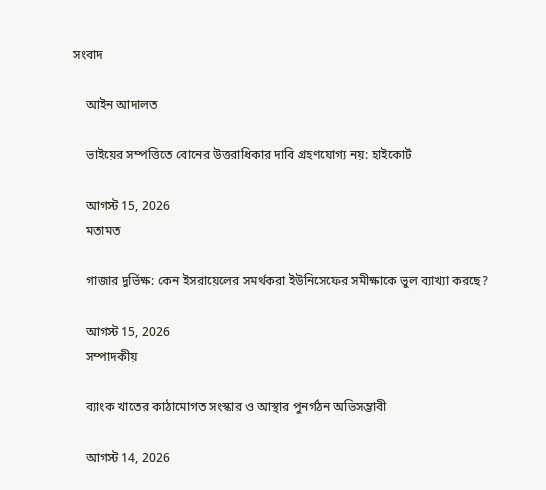সংবাদ

    আইন আদালত

    ভাইয়ের সম্পত্তিতে বোনের উত্তরাধিকার দাবি গ্রহণযোগ্য নয়: হাইকোর্ট

    আগস্ট 15, 2026
    মতামত

    গাজার দুর্ভিক্ষ: কেন ইসরায়েলের সমর্থকরা ইউনিসেফের সমীক্ষাকে ভুল ব্যাখ্যা করছে?

    আগস্ট 15, 2026
    সম্পাদকীয়

    ব্যাংক খাতের কাঠামোগত সংস্কার ও আস্থার পুনর্গঠন অভিসম্ভাবী

    আগস্ট 14, 2026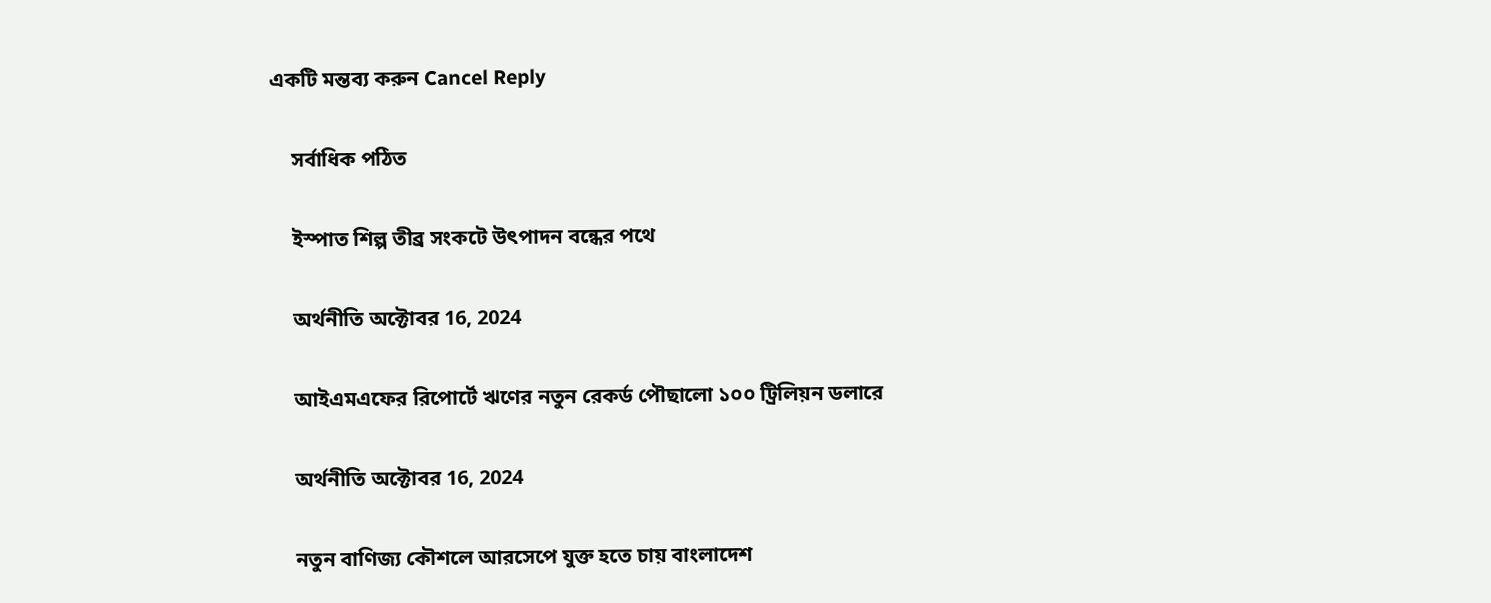একটি মন্তব্য করুন Cancel Reply

    সর্বাধিক পঠিত

    ইস্পাত শিল্প তীব্র সংকটে উৎপাদন বন্ধের পথে

    অর্থনীতি অক্টোবর 16, 2024

    আইএমএফের রিপোর্টে ঋণের নতুন রেকর্ড পৌছালো ১০০ ট্রিলিয়ন ডলারে

    অর্থনীতি অক্টোবর 16, 2024

    নতুন বাণিজ্য কৌশলে আরসেপে যুক্ত হতে চায় বাংলাদেশ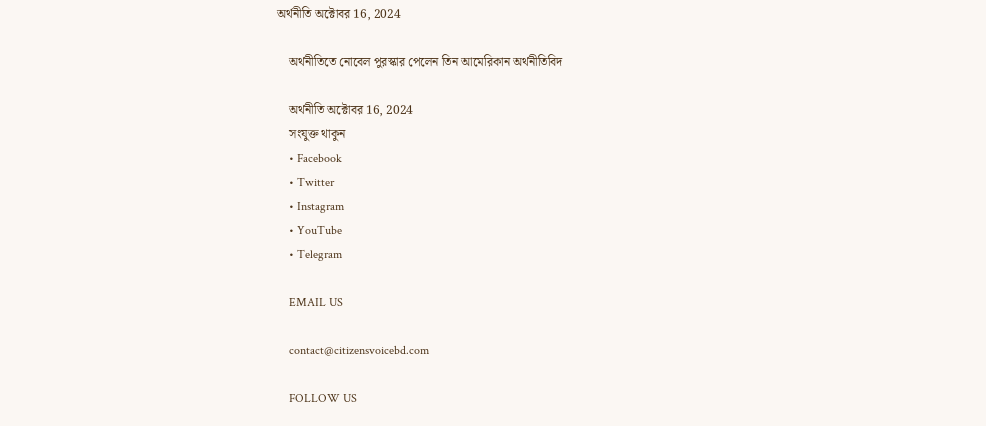অর্থনীতি অক্টোবর 16, 2024

    অর্থনীতিতে নোবেল পুরস্কার পেলেন তিন আমেরিকান অর্থনীতিবিদ

    অর্থনীতি অক্টোবর 16, 2024
    সংযুক্ত থাকুন
    • Facebook
    • Twitter
    • Instagram
    • YouTube
    • Telegram

    EMAIL US

    contact@citizensvoicebd.com

    FOLLOW US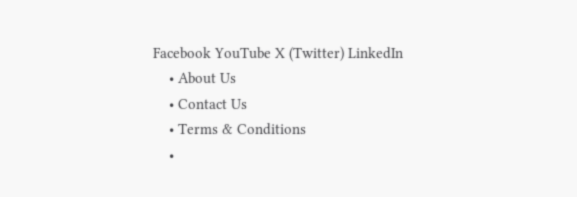Facebook YouTube X (Twitter) LinkedIn
    • About Us
    • Contact Us
    • Terms & Conditions
    •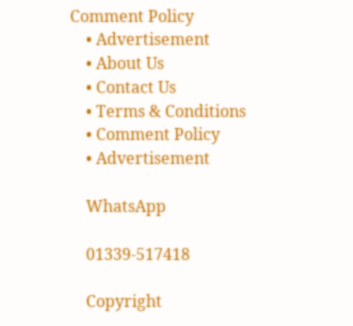Comment Policy
    • Advertisement
    • About Us
    • Contact Us
    • Terms & Conditions
    • Comment Policy
    • Advertisement

    WhatsApp

    01339-517418

    Copyright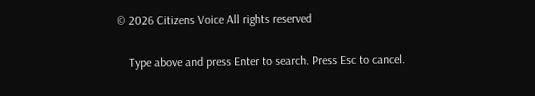© 2026 Citizens Voice All rights reserved

    Type above and press Enter to search. Press Esc to cancel.